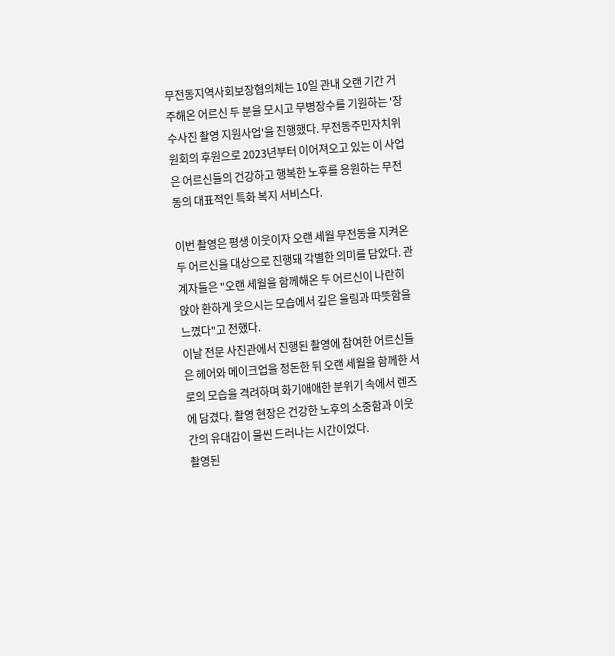무전동지역사회보장협의체는 10일 관내 오랜 기간 거주해온 어르신 두 분을 모시고 무병장수를 기원하는 '장수사진 촬영 지원사업'을 진행했다. 무전동주민자치위원회의 후원으로 2023년부터 이어져오고 있는 이 사업은 어르신들의 건강하고 행복한 노후를 응원하는 무전동의 대표적인 특화 복지 서비스다.

이번 촬영은 평생 이웃이자 오랜 세월 무전동을 지켜온 두 어르신을 대상으로 진행돼 각별한 의미를 담았다. 관계자들은 "오랜 세월을 함께해온 두 어르신이 나란히 앉아 환하게 웃으시는 모습에서 깊은 울림과 따뜻함을 느꼈다"고 전했다.
이날 전문 사진관에서 진행된 촬영에 참여한 어르신들은 헤어와 메이크업을 정돈한 뒤 오랜 세월을 함께한 서로의 모습을 격려하며 화기애애한 분위기 속에서 렌즈에 담겼다. 촬영 현장은 건강한 노후의 소중함과 이웃 간의 유대감이 물씬 드러나는 시간이었다.
촬영된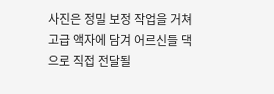사진은 정밀 보정 작업을 거쳐 고급 액자에 담겨 어르신들 댁으로 직접 전달될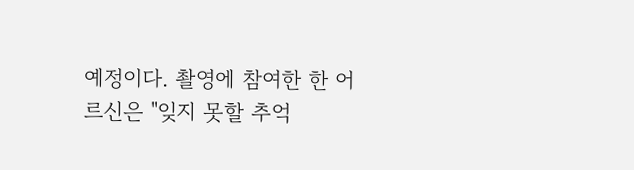예정이다. 촬영에 참여한 한 어르신은 "잊지 못할 추억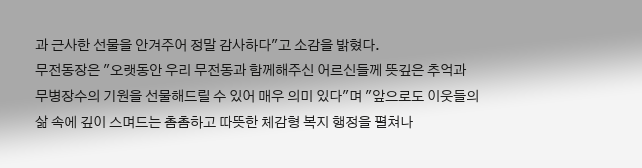과 근사한 선물을 안겨주어 정말 감사하다"고 소감을 밝혔다.
무전동장은 "오랫동안 우리 무전동과 함께해주신 어르신들께 뜻깊은 추억과 무병장수의 기원을 선물해드릴 수 있어 매우 의미 있다"며 "앞으로도 이웃들의 삶 속에 깊이 스며드는 촘촘하고 따뜻한 체감형 복지 행정을 펼쳐나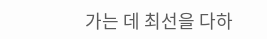가는 데 최선을 다하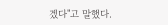겠다"고 말했다.